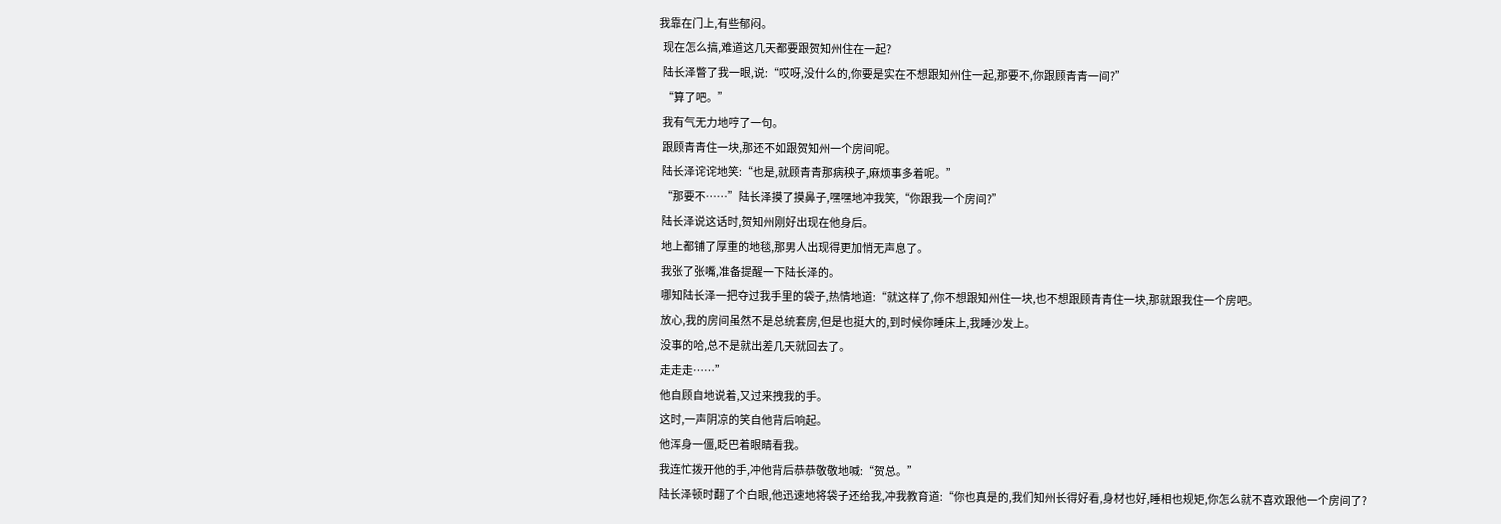我靠在门上,有些郁闷。
  现在怎么搞,难道这几天都要跟贺知州住在一起?
  陆长泽瞥了我一眼,说:“哎呀,没什么的,你要是实在不想跟知州住一起,那要不,你跟顾青青一间?”
  “算了吧。”
  我有气无力地哼了一句。
  跟顾青青住一块,那还不如跟贺知州一个房间呢。
  陆长泽诧诧地笑:“也是,就顾青青那病秧子,麻烦事多着呢。”
  “那要不……”陆长泽摸了摸鼻子,嘿嘿地冲我笑,“你跟我一个房间?”
  陆长泽说这话时,贺知州刚好出现在他身后。
  地上都铺了厚重的地毯,那男人出现得更加悄无声息了。
  我张了张嘴,准备提醒一下陆长泽的。
  哪知陆长泽一把夺过我手里的袋子,热情地道:“就这样了,你不想跟知州住一块,也不想跟顾青青住一块,那就跟我住一个房吧。
  放心,我的房间虽然不是总统套房,但是也挺大的,到时候你睡床上,我睡沙发上。
  没事的哈,总不是就出差几天就回去了。
  走走走……”
  他自顾自地说着,又过来拽我的手。
  这时,一声阴凉的笑自他背后响起。
  他浑身一僵,眨巴着眼睛看我。
  我连忙拨开他的手,冲他背后恭恭敬敬地喊:“贺总。”
  陆长泽顿时翻了个白眼,他迅速地将袋子还给我,冲我教育道:“你也真是的,我们知州长得好看,身材也好,睡相也规矩,你怎么就不喜欢跟他一个房间了?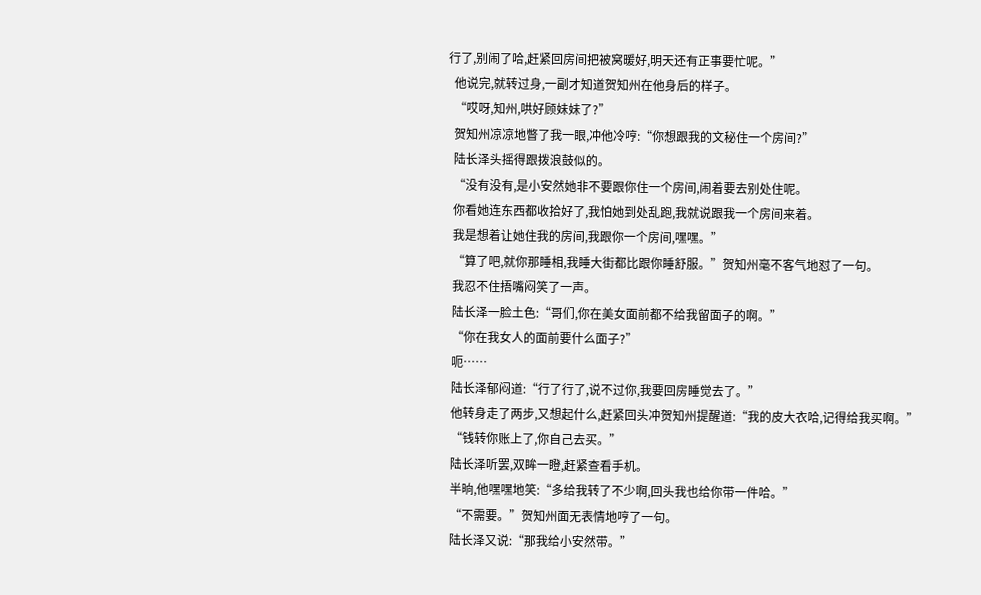行了,别闹了哈,赶紧回房间把被窝暖好,明天还有正事要忙呢。”
  他说完,就转过身,一副才知道贺知州在他身后的样子。
  “哎呀,知州,哄好顾妹妹了?”
  贺知州凉凉地瞥了我一眼,冲他冷哼:“你想跟我的文秘住一个房间?”
  陆长泽头摇得跟拨浪鼓似的。
  “没有没有,是小安然她非不要跟你住一个房间,闹着要去别处住呢。
  你看她连东西都收拾好了,我怕她到处乱跑,我就说跟我一个房间来着。
  我是想着让她住我的房间,我跟你一个房间,嘿嘿。”
  “算了吧,就你那睡相,我睡大街都比跟你睡舒服。”贺知州毫不客气地怼了一句。
  我忍不住捂嘴闷笑了一声。
  陆长泽一脸土色:“哥们,你在美女面前都不给我留面子的啊。”
  “你在我女人的面前要什么面子?”
  呃……
  陆长泽郁闷道:“行了行了,说不过你,我要回房睡觉去了。”
  他转身走了两步,又想起什么,赶紧回头冲贺知州提醒道:“我的皮大衣哈,记得给我买啊。”
  “钱转你账上了,你自己去买。”
  陆长泽听罢,双眸一瞪,赶紧查看手机。
  半晌,他嘿嘿地笑:“多给我转了不少啊,回头我也给你带一件哈。”
  “不需要。”贺知州面无表情地哼了一句。
  陆长泽又说:“那我给小安然带。”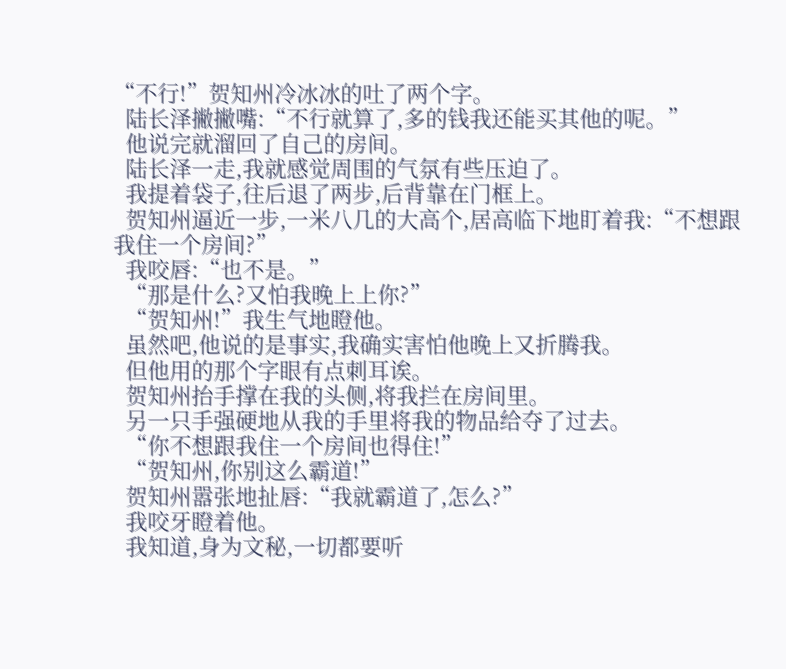“不行!”贺知州冷冰冰的吐了两个字。
  陆长泽撇撇嘴:“不行就算了,多的钱我还能买其他的呢。”
  他说完就溜回了自己的房间。
  陆长泽一走,我就感觉周围的气氛有些压迫了。
  我提着袋子,往后退了两步,后背靠在门框上。
  贺知州逼近一步,一米八几的大高个,居高临下地盯着我:“不想跟我住一个房间?”
  我咬唇:“也不是。”
  “那是什么?又怕我晚上上你?”
  “贺知州!”我生气地瞪他。
  虽然吧,他说的是事实,我确实害怕他晚上又折腾我。
  但他用的那个字眼有点刺耳诶。
  贺知州抬手撑在我的头侧,将我拦在房间里。
  另一只手强硬地从我的手里将我的物品给夺了过去。
  “你不想跟我住一个房间也得住!”
  “贺知州,你别这么霸道!”
  贺知州嚣张地扯唇:“我就霸道了,怎么?”
  我咬牙瞪着他。
  我知道,身为文秘,一切都要听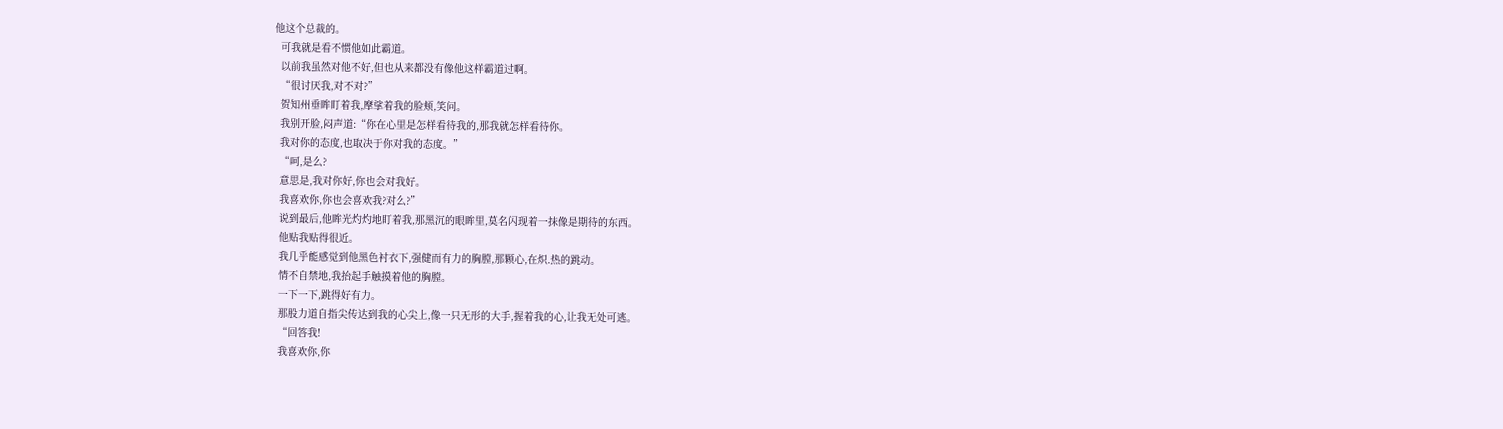他这个总裁的。
  可我就是看不惯他如此霸道。
  以前我虽然对他不好,但也从来都没有像他这样霸道过啊。
  “很讨厌我,对不对?”
  贺知州垂眸盯着我,摩挲着我的脸颊,笑问。
  我别开脸,闷声道:“你在心里是怎样看待我的,那我就怎样看待你。
  我对你的态度,也取决于你对我的态度。”
  “呵,是么?
  意思是,我对你好,你也会对我好。
  我喜欢你,你也会喜欢我?对么?”
  说到最后,他眸光灼灼地盯着我,那黑沉的眼眸里,莫名闪现着一抹像是期待的东西。
  他贴我贴得很近。
  我几乎能感觉到他黑色衬衣下,强健而有力的胸膛,那颗心,在炽.热的跳动。
  情不自禁地,我抬起手触摸着他的胸膛。
  一下一下,跳得好有力。
  那股力道自指尖传达到我的心尖上,像一只无形的大手,握着我的心,让我无处可逃。
  “回答我!
  我喜欢你,你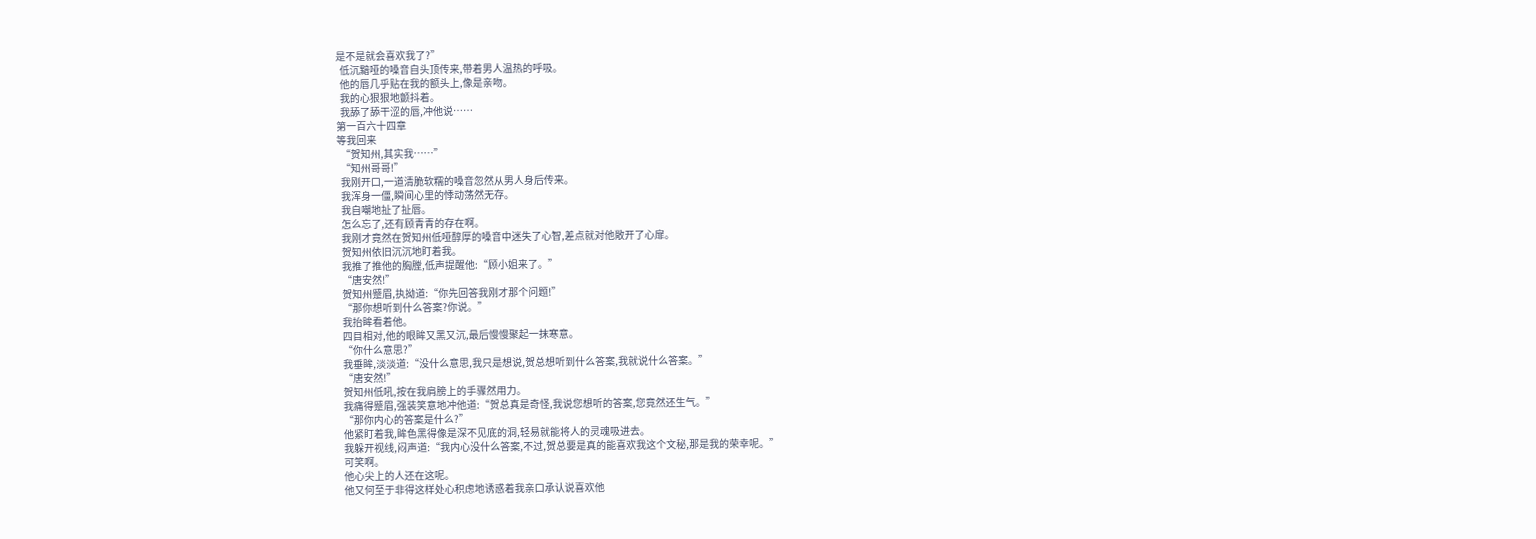是不是就会喜欢我了?”
  低沉黯哑的嗓音自头顶传来,带着男人温热的呼吸。
  他的唇几乎贴在我的额头上,像是亲吻。
  我的心狠狠地颤抖着。
  我舔了舔干涩的唇,冲他说……
第一百六十四章
等我回来
  “贺知州,其实我……”
  “知州哥哥!”
  我刚开口,一道清脆软糯的嗓音忽然从男人身后传来。
  我浑身一僵,瞬间心里的悸动荡然无存。
  我自嘲地扯了扯唇。
  怎么忘了,还有顾青青的存在啊。
  我刚才竟然在贺知州低哑醇厚的嗓音中迷失了心智,差点就对他敞开了心扉。
  贺知州依旧沉沉地盯着我。
  我推了推他的胸膛,低声提醒他:“顾小姐来了。”
  “唐安然!”
  贺知州蹙眉,执拗道:“你先回答我刚才那个问题!”
  “那你想听到什么答案?你说。”
  我抬眸看着他。
  四目相对,他的眼眸又黑又沉,最后慢慢聚起一抹寒意。
  “你什么意思?”
  我垂眸,淡淡道:“没什么意思,我只是想说,贺总想听到什么答案,我就说什么答案。”
  “唐安然!”
  贺知州低吼,按在我肩膀上的手骤然用力。
  我痛得蹙眉,强装笑意地冲他道:“贺总真是奇怪,我说您想听的答案,您竟然还生气。”
  “那你内心的答案是什么?”
  他紧盯着我,眸色黑得像是深不见底的洞,轻易就能将人的灵魂吸进去。
  我躲开视线,闷声道:“我内心没什么答案,不过,贺总要是真的能喜欢我这个文秘,那是我的荣幸呢。”
  可笑啊。
  他心尖上的人还在这呢。
  他又何至于非得这样处心积虑地诱惑着我亲口承认说喜欢他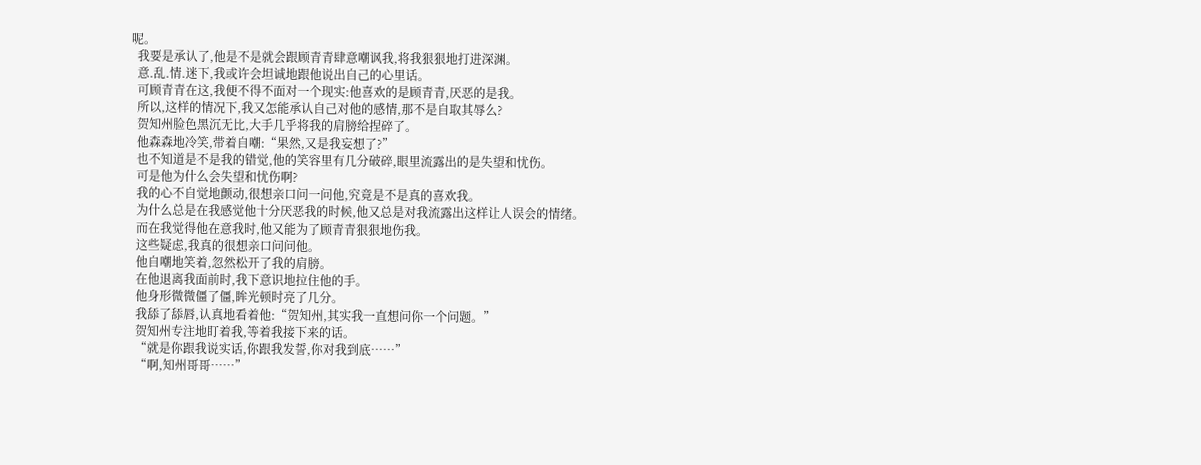呢。
  我要是承认了,他是不是就会跟顾青青肆意嘲讽我,将我狠狠地打进深渊。
  意.乱.情.迷下,我或许会坦诚地跟他说出自己的心里话。
  可顾青青在这,我便不得不面对一个现实:他喜欢的是顾青青,厌恶的是我。
  所以,这样的情况下,我又怎能承认自己对他的感情,那不是自取其辱么?
  贺知州脸色黑沉无比,大手几乎将我的肩膀给捏碎了。
  他森森地冷笑,带着自嘲:“果然,又是我妄想了?”
  也不知道是不是我的错觉,他的笑容里有几分破碎,眼里流露出的是失望和忧伤。
  可是他为什么会失望和忧伤啊?
  我的心不自觉地颤动,很想亲口问一问他,究竟是不是真的喜欢我。
  为什么总是在我感觉他十分厌恶我的时候,他又总是对我流露出这样让人误会的情绪。
  而在我觉得他在意我时,他又能为了顾青青狠狠地伤我。
  这些疑虑,我真的很想亲口问问他。
  他自嘲地笑着,忽然松开了我的肩膀。
  在他退离我面前时,我下意识地拉住他的手。
  他身形微微僵了僵,眸光顿时亮了几分。
  我舔了舔唇,认真地看着他:“贺知州,其实我一直想问你一个问题。”
  贺知州专注地盯着我,等着我接下来的话。
  “就是你跟我说实话,你跟我发誓,你对我到底……”
  “啊,知州哥哥……”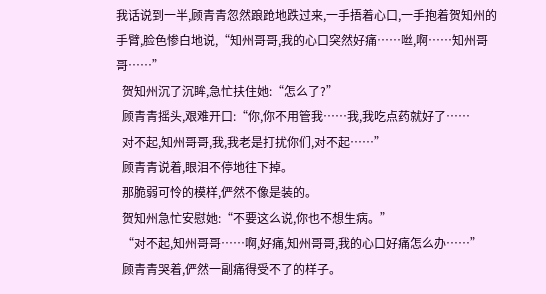我话说到一半,顾青青忽然踉跄地跌过来,一手捂着心口,一手抱着贺知州的手臂,脸色惨白地说,“知州哥哥,我的心口突然好痛……咝,啊……知州哥哥……”
  贺知州沉了沉眸,急忙扶住她:“怎么了?”
  顾青青摇头,艰难开口:“你,你不用管我……我,我吃点药就好了……
  对不起,知州哥哥,我,我老是打扰你们,对不起……”
  顾青青说着,眼泪不停地往下掉。
  那脆弱可怜的模样,俨然不像是装的。
  贺知州急忙安慰她:“不要这么说,你也不想生病。”
  “对不起,知州哥哥……啊,好痛,知州哥哥,我的心口好痛怎么办……”
  顾青青哭着,俨然一副痛得受不了的样子。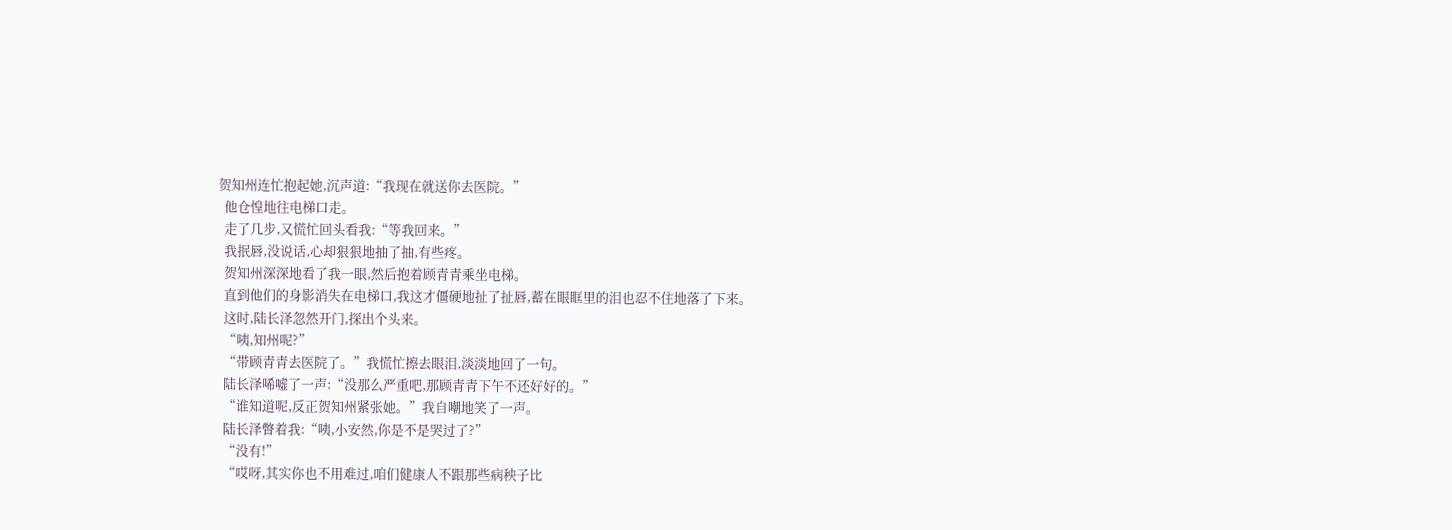贺知州连忙抱起她,沉声道:“我现在就送你去医院。”
  他仓惶地往电梯口走。
  走了几步,又慌忙回头看我:“等我回来。”
  我抿唇,没说话,心却狠狠地抽了抽,有些疼。
  贺知州深深地看了我一眼,然后抱着顾青青乘坐电梯。
  直到他们的身影消失在电梯口,我这才僵硬地扯了扯唇,蓄在眼眶里的泪也忍不住地落了下来。
  这时,陆长泽忽然开门,探出个头来。
  “咦,知州呢?”
  “带顾青青去医院了。”我慌忙擦去眼泪,淡淡地回了一句。
  陆长泽唏嘘了一声:“没那么严重吧,那顾青青下午不还好好的。”
  “谁知道呢,反正贺知州紧张她。”我自嘲地笑了一声。
  陆长泽瞥着我:“咦,小安然,你是不是哭过了?”
  “没有!”
  “哎呀,其实你也不用难过,咱们健康人不跟那些病秧子比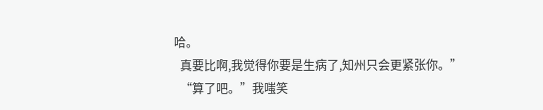哈。
  真要比啊,我觉得你要是生病了,知州只会更紧张你。”
  “算了吧。”我嗤笑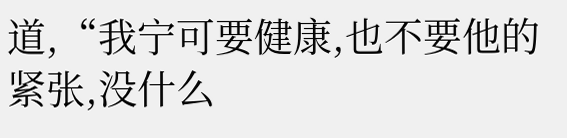道,“我宁可要健康,也不要他的紧张,没什么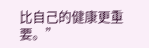比自己的健康更重要。”